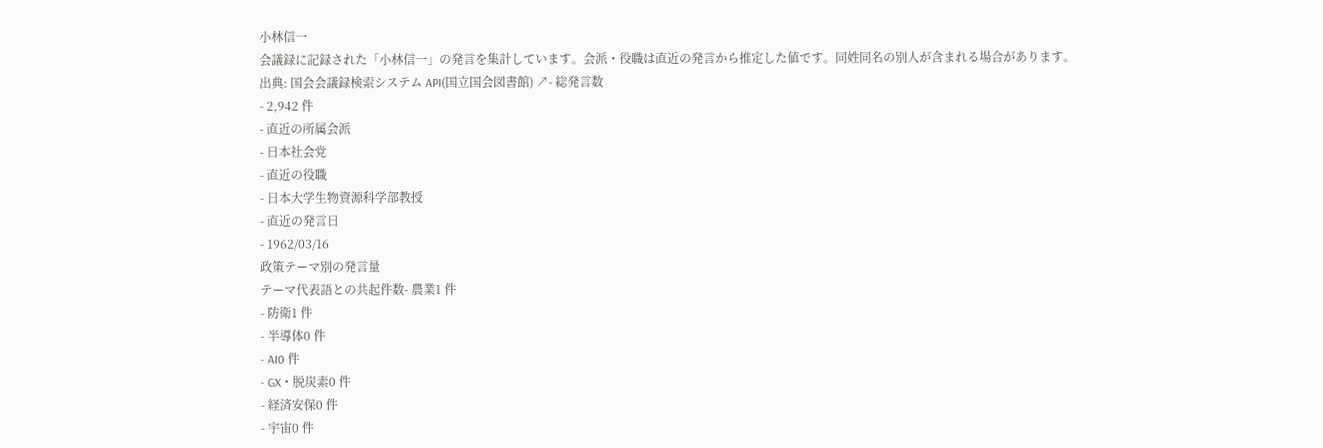小林信一
会議録に記録された「小林信一」の発言を集計しています。会派・役職は直近の発言から推定した値です。同姓同名の別人が含まれる場合があります。
出典: 国会会議録検索システム API(国立国会図書館) ↗- 総発言数
- 2,942 件
- 直近の所属会派
- 日本社会党
- 直近の役職
- 日本大学生物資源科学部教授
- 直近の発言日
- 1962/03/16
政策テーマ別の発言量
テーマ代表語との共起件数- 農業1 件
- 防衛1 件
- 半導体0 件
- AI0 件
- GX・脱炭素0 件
- 経済安保0 件
- 宇宙0 件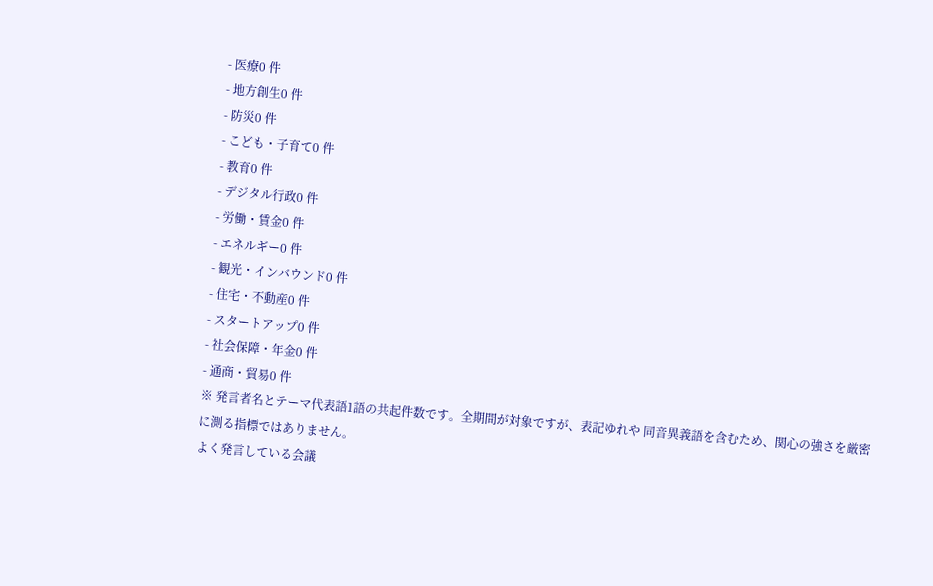- 医療0 件
- 地方創生0 件
- 防災0 件
- こども・子育て0 件
- 教育0 件
- デジタル行政0 件
- 労働・賃金0 件
- エネルギー0 件
- 観光・インバウンド0 件
- 住宅・不動産0 件
- スタートアップ0 件
- 社会保障・年金0 件
- 通商・貿易0 件
※ 発言者名とテーマ代表語1語の共起件数です。全期間が対象ですが、表記ゆれや 同音異義語を含むため、関心の強さを厳密に測る指標ではありません。
よく発言している会議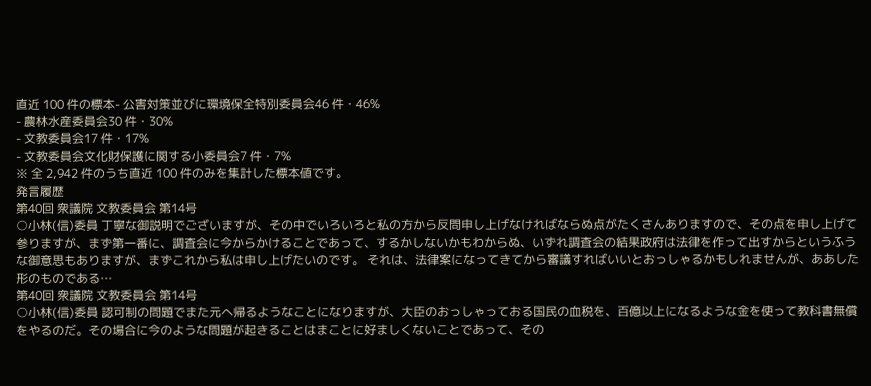直近 100 件の標本- 公害対策並びに環境保全特別委員会46 件・46%
- 農林水産委員会30 件・30%
- 文教委員会17 件・17%
- 文教委員会文化財保護に関する小委員会7 件・7%
※ 全 2,942 件のうち直近 100 件のみを集計した標本値です。
発言履歴
第40回 衆議院 文教委員会 第14号
○小林(信)委員 丁寧な御説明でございますが、その中でいろいろと私の方から反問申し上げなければならぬ点がたくさんありますので、その点を申し上げて参りますが、まず第一番に、調査会に今からかけることであって、するかしないかもわからぬ、いずれ調査会の結果政府は法律を作って出すからというふうな御意思もありますが、まずこれから私は申し上げたいのです。 それは、法律案になってきてから審議すればいいとおっしゃるかもしれませんが、ああした形のものである…
第40回 衆議院 文教委員会 第14号
○小林(信)委員 認可制の問題でまた元へ帰るようなことになりますが、大臣のおっしゃっておる国民の血税を、百億以上になるような金を使って教科書無償をやるのだ。その場合に今のような問題が起きることはまことに好ましくないことであって、その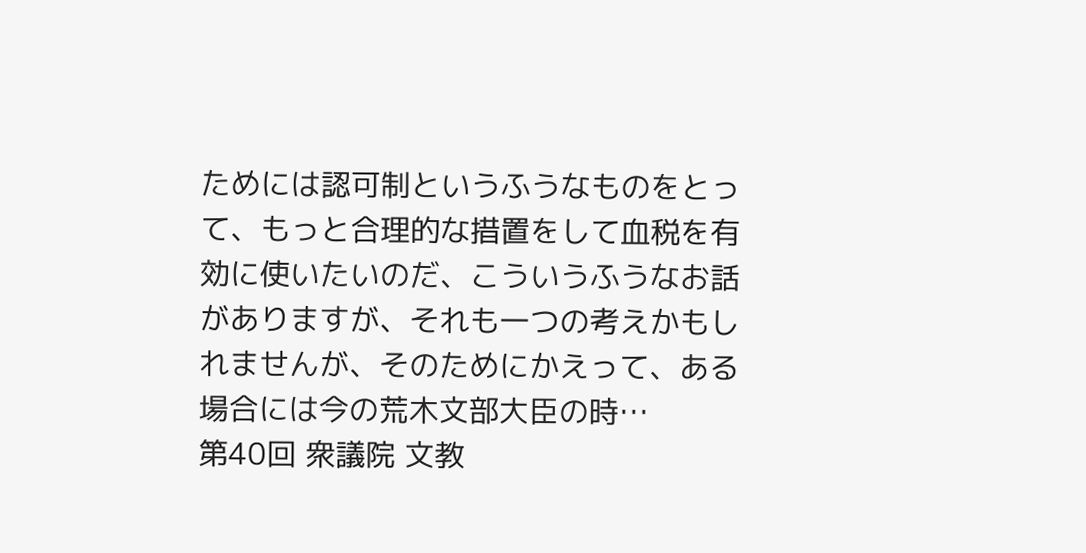ためには認可制というふうなものをとって、もっと合理的な措置をして血税を有効に使いたいのだ、こういうふうなお話がありますが、それも一つの考えかもしれませんが、そのためにかえって、ある場合には今の荒木文部大臣の時…
第40回 衆議院 文教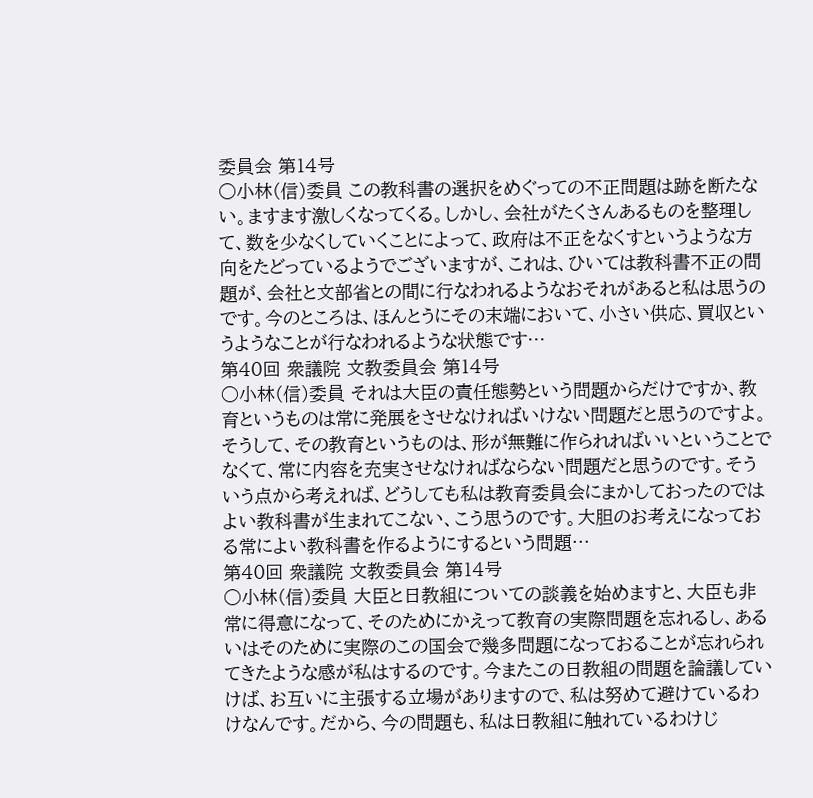委員会 第14号
○小林(信)委員 この教科書の選択をめぐっての不正問題は跡を断たない。ますます激しくなってくる。しかし、会社がたくさんあるものを整理して、数を少なくしていくことによって、政府は不正をなくすというような方向をたどっているようでございますが、これは、ひいては教科書不正の問題が、会社と文部省との間に行なわれるようなおそれがあると私は思うのです。今のところは、ほんとうにその末端において、小さい供応、買収というようなことが行なわれるような状態です…
第40回 衆議院 文教委員会 第14号
○小林(信)委員 それは大臣の責任態勢という問題からだけですか、教育というものは常に発展をさせなければいけない問題だと思うのですよ。そうして、その教育というものは、形が無難に作られればいいということでなくて、常に内容を充実させなければならない問題だと思うのです。そういう点から考えれば、どうしても私は教育委員会にまかしておったのではよい教科書が生まれてこない、こう思うのです。大胆のお考えになっておる常によい教科書を作るようにするという問題…
第40回 衆議院 文教委員会 第14号
○小林(信)委員 大臣と日教組についての談義を始めますと、大臣も非常に得意になって、そのためにかえって教育の実際問題を忘れるし、あるいはそのために実際のこの国会で幾多問題になっておることが忘れられてきたような感が私はするのです。今またこの日教組の問題を論議していけば、お互いに主張する立場がありますので、私は努めて避けているわけなんです。だから、今の問題も、私は日教組に触れているわけじ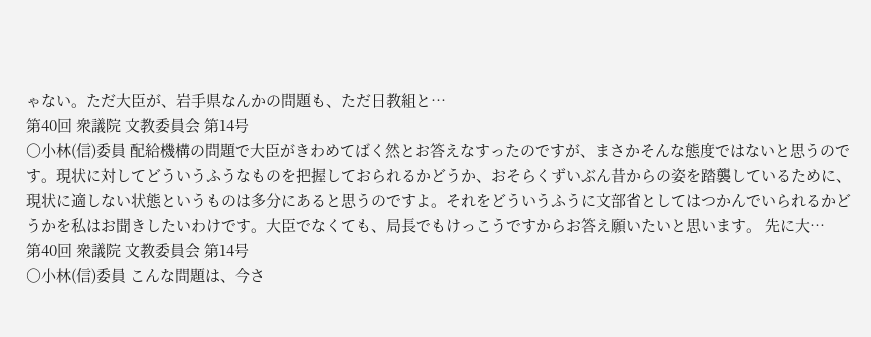ゃない。ただ大臣が、岩手県なんかの問題も、ただ日教組と…
第40回 衆議院 文教委員会 第14号
○小林(信)委員 配給機構の問題で大臣がきわめてばく然とお答えなすったのですが、まさかそんな態度ではないと思うのです。現状に対してどういうふうなものを把握しておられるかどうか、おそらくずいぶん昔からの姿を踏襲しているために、現状に適しない状態というものは多分にあると思うのですよ。それをどういうふうに文部省としてはつかんでいられるかどうかを私はお聞きしたいわけです。大臣でなくても、局長でもけっこうですからお答え願いたいと思います。 先に大…
第40回 衆議院 文教委員会 第14号
○小林(信)委員 こんな問題は、今さ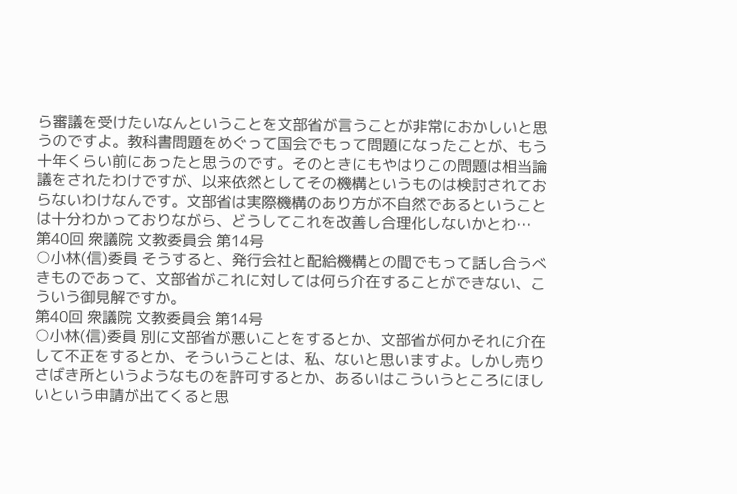ら審議を受けたいなんということを文部省が言うことが非常におかしいと思うのですよ。教科書問題をめぐって国会でもって問題になったことが、もう十年くらい前にあったと思うのです。そのときにもやはりこの問題は相当論議をされたわけですが、以来依然としてその機構というものは検討されておらないわけなんです。文部省は実際機構のあり方が不自然であるということは十分わかっておりながら、どうしてこれを改善し合理化しないかとわ…
第40回 衆議院 文教委員会 第14号
○小林(信)委員 そうすると、発行会社と配給機構との間でもって話し合うべきものであって、文部省がこれに対しては何ら介在することができない、こういう御見解ですか。
第40回 衆議院 文教委員会 第14号
○小林(信)委員 別に文部省が悪いことをするとか、文部省が何かそれに介在して不正をするとか、そういうことは、私、ないと思いますよ。しかし売りさばき所というようなものを許可するとか、あるいはこういうところにほしいという申請が出てくると思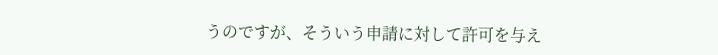うのですが、そういう申請に対して許可を与え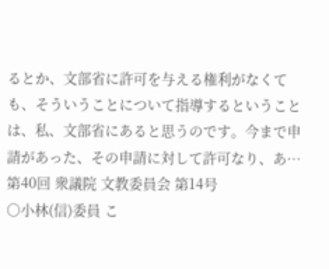るとか、文部省に許可を与える権利がなくても、そういうことについて指導するということは、私、文部省にあると思うのです。今まで申請があった、その申請に対して許可なり、あ…
第40回 衆議院 文教委員会 第14号
○小林(信)委員 こ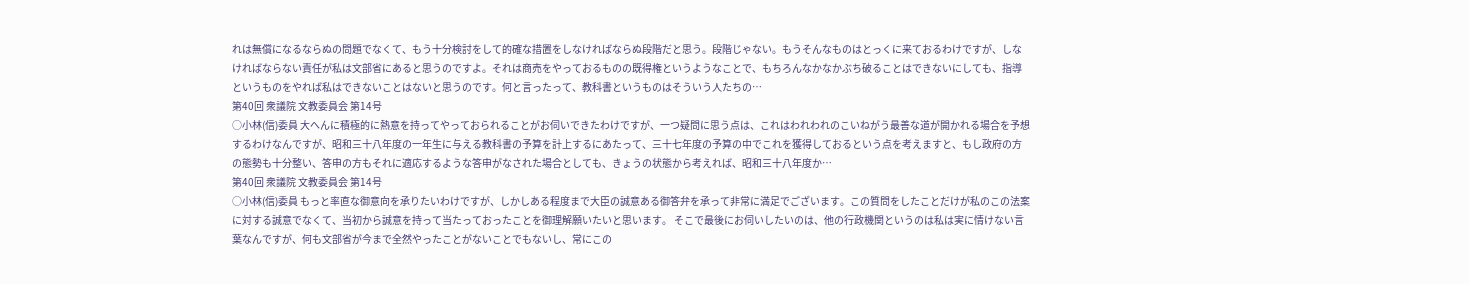れは無償になるならぬの問題でなくて、もう十分検討をして的確な措置をしなければならぬ段階だと思う。段階じゃない。もうそんなものはとっくに来ておるわけですが、しなければならない責任が私は文部省にあると思うのですよ。それは商売をやっておるものの既得権というようなことで、もちろんなかなかぶち破ることはできないにしても、指導というものをやれば私はできないことはないと思うのです。何と言ったって、教科書というものはそういう人たちの…
第40回 衆議院 文教委員会 第14号
○小林(信)委員 大へんに積極的に熱意を持ってやっておられることがお伺いできたわけですが、一つ疑問に思う点は、これはわれわれのこいねがう最善な道が開かれる場合を予想するわけなんですが、昭和三十八年度の一年生に与える教科書の予算を計上するにあたって、三十七年度の予算の中でこれを獲得しておるという点を考えますと、もし政府の方の態勢も十分整い、答申の方もそれに適応するような答申がなされた場合としても、きょうの状態から考えれば、昭和三十八年度か…
第40回 衆議院 文教委員会 第14号
○小林(信)委員 もっと率直な御意向を承りたいわけですが、しかしある程度まで大臣の誠意ある御答弁を承って非常に満足でございます。この質問をしたことだけが私のこの法案に対する誠意でなくて、当初から誠意を持って当たっておったことを御理解願いたいと思います。 そこで最後にお伺いしたいのは、他の行政機関というのは私は実に情けない言葉なんですが、何も文部省が今まで全然やったことがないことでもないし、常にこの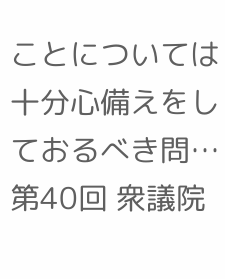ことについては十分心備えをしておるべき問…
第40回 衆議院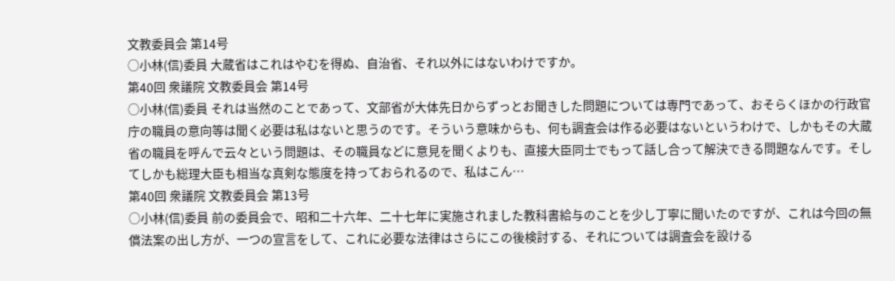文教委員会 第14号
○小林(信)委員 大蔵省はこれはやむを得ぬ、自治省、それ以外にはないわけですか。
第40回 衆議院 文教委員会 第14号
○小林(信)委員 それは当然のことであって、文部省が大体先日からずっとお聞きした問題については専門であって、おそらくほかの行政官庁の職員の意向等は聞く必要は私はないと思うのです。そういう意味からも、何も調査会は作る必要はないというわけで、しかもその大蔵省の職員を呼んで云々という問題は、その職員などに意見を聞くよりも、直接大臣同士でもって話し合って解決できる問題なんです。そしてしかも総理大臣も相当な真剣な態度を持っておられるので、私はこん…
第40回 衆議院 文教委員会 第13号
○小林(信)委員 前の委員会で、昭和二十六年、二十七年に実施されました教科書給与のことを少し丁寧に聞いたのですが、これは今回の無償法案の出し方が、一つの宣言をして、これに必要な法律はさらにこの後検討する、それについては調査会を設ける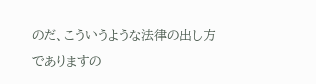のだ、こういうような法律の出し方でありますの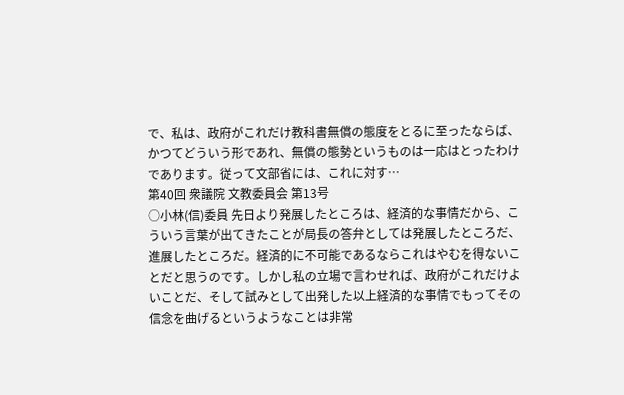で、私は、政府がこれだけ教科書無償の態度をとるに至ったならば、かつてどういう形であれ、無償の態勢というものは一応はとったわけであります。従って文部省には、これに対す…
第40回 衆議院 文教委員会 第13号
○小林(信)委員 先日より発展したところは、経済的な事情だから、こういう言葉が出てきたことが局長の答弁としては発展したところだ、進展したところだ。経済的に不可能であるならこれはやむを得ないことだと思うのです。しかし私の立場で言わせれば、政府がこれだけよいことだ、そして試みとして出発した以上経済的な事情でもってその信念を曲げるというようなことは非常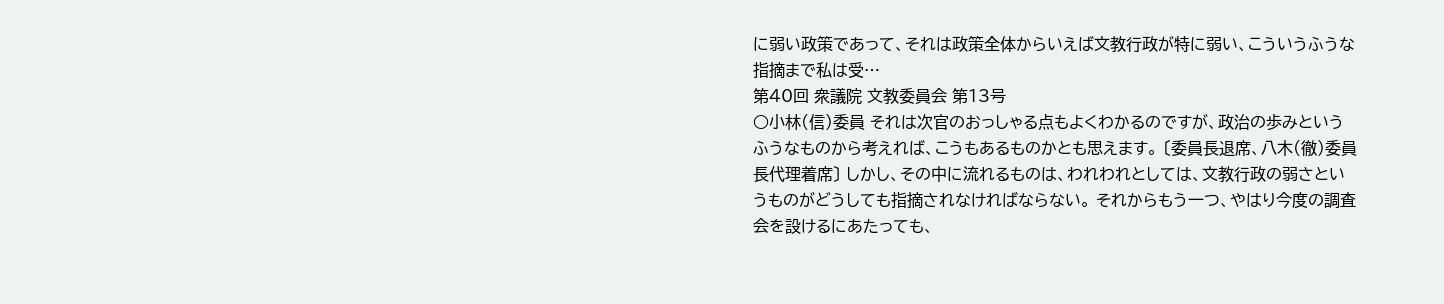に弱い政策であって、それは政策全体からいえば文教行政が特に弱い、こういうふうな指摘まで私は受…
第40回 衆議院 文教委員会 第13号
○小林(信)委員 それは次官のおっしゃる点もよくわかるのですが、政治の歩みというふうなものから考えれば、こうもあるものかとも思えます。 〔委員長退席、八木(徹)委員長代理着席〕 しかし、その中に流れるものは、われわれとしては、文教行政の弱さというものがどうしても指摘されなければならない。 それからもう一つ、やはり今度の調査会を設けるにあたっても、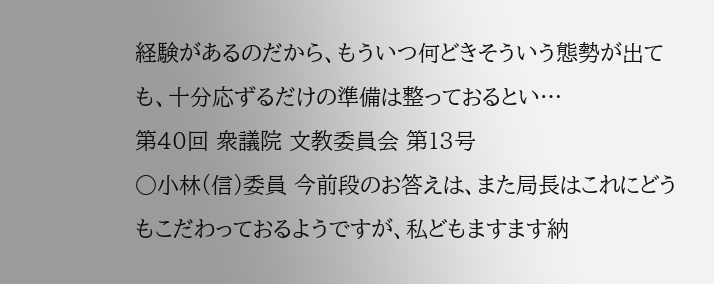経験があるのだから、もういつ何どきそういう態勢が出ても、十分応ずるだけの準備は整っておるとい…
第40回 衆議院 文教委員会 第13号
○小林(信)委員 今前段のお答えは、また局長はこれにどうもこだわっておるようですが、私どもますます納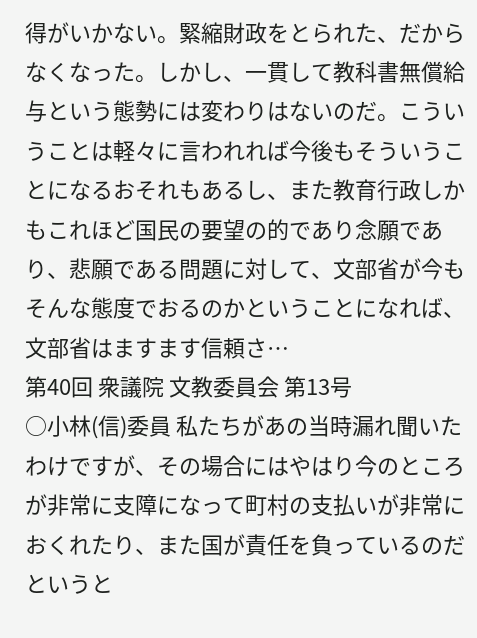得がいかない。緊縮財政をとられた、だからなくなった。しかし、一貫して教科書無償給与という態勢には変わりはないのだ。こういうことは軽々に言われれば今後もそういうことになるおそれもあるし、また教育行政しかもこれほど国民の要望の的であり念願であり、悲願である問題に対して、文部省が今もそんな態度でおるのかということになれば、文部省はますます信頼さ…
第40回 衆議院 文教委員会 第13号
○小林(信)委員 私たちがあの当時漏れ聞いたわけですが、その場合にはやはり今のところが非常に支障になって町村の支払いが非常におくれたり、また国が責任を負っているのだというと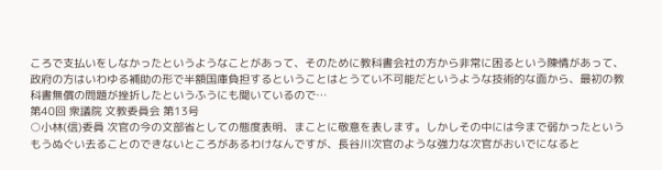ころで支払いをしなかったというようなことがあって、そのために教科書会社の方から非常に困るという陳情があって、政府の方はいわゆる補助の形で半額国庫負担するということはとうてい不可能だというような技術的な面から、最初の教科書無償の問題が挫折したというふうにも聞いているので…
第40回 衆議院 文教委員会 第13号
○小林(信)委員 次官の今の文部省としての態度表明、まことに敬意を表します。しかしその中には今まで弱かったというもうぬぐい去ることのできないところがあるわけなんですが、長谷川次官のような強力な次官がおいでになると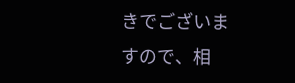きでございますので、相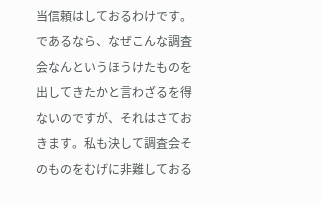当信頼はしておるわけです。であるなら、なぜこんな調査会なんというほうけたものを出してきたかと言わざるを得ないのですが、それはさておきます。私も決して調査会そのものをむげに非難しておる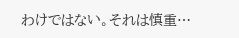わけではない。それは慎重…